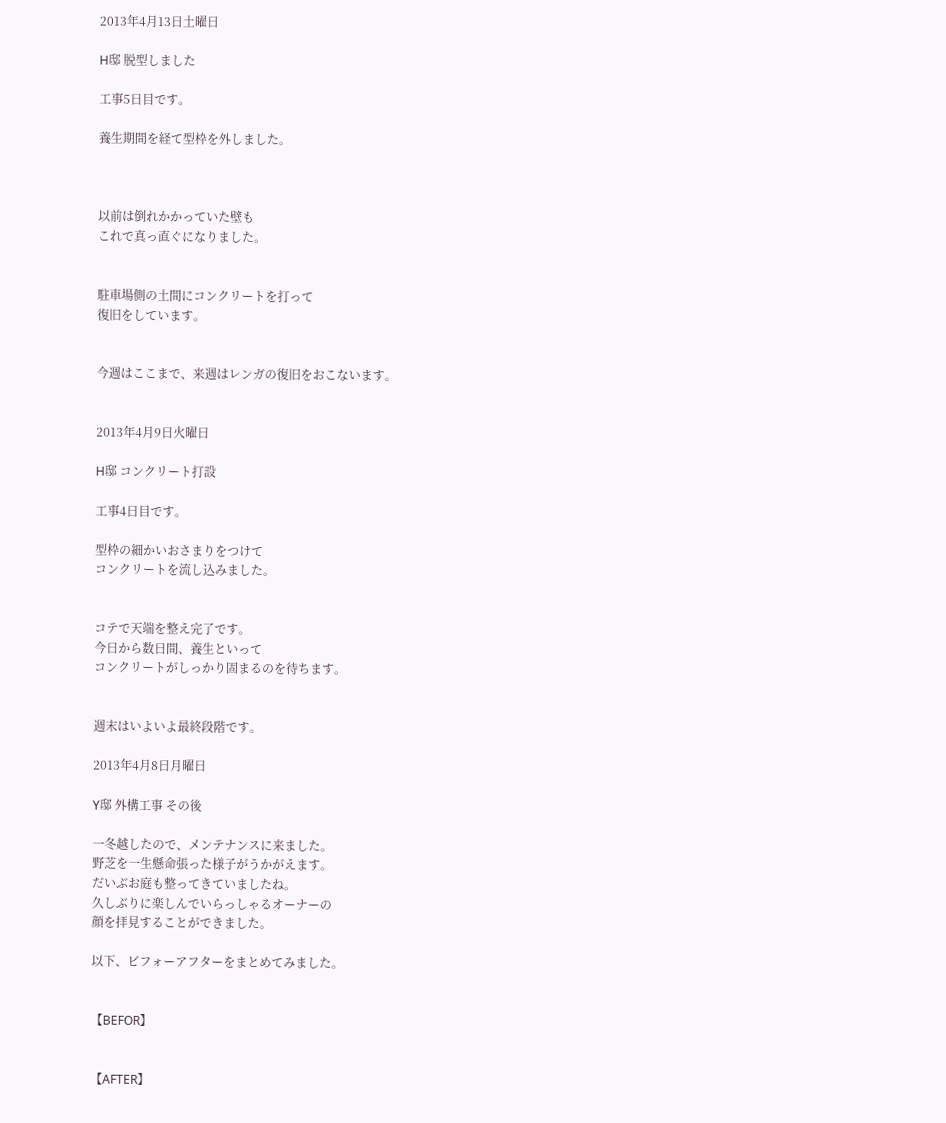2013年4月13日土曜日

H邸 脱型しました

工事5日目です。

養生期間を経て型枠を外しました。



以前は倒れかかっていた壁も
これで真っ直ぐになりました。


駐車場側の土間にコンクリートを打って
復旧をしています。


今週はここまで、来週はレンガの復旧をおこないます。


2013年4月9日火曜日

H邸 コンクリート打設

工事4日目です。

型枠の細かいおさまりをつけて
コンクリートを流し込みました。


コテで天端を整え完了です。
今日から数日間、養生といって
コンクリートがしっかり固まるのを待ちます。


週末はいよいよ最終段階です。

2013年4月8日月曜日

Y邸 外構工事 その後

一冬越したので、メンテナンスに来ました。
野芝を一生懸命張った様子がうかがえます。
だいぶお庭も整ってきていましたね。
久しぶりに楽しんでいらっしゃるオーナーの
顔を拝見することができました。

以下、ビフォーアフターをまとめてみました。


【BEFOR】


【AFTER】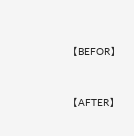【BEFOR】


【AFTER】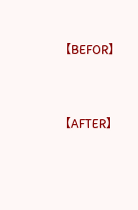【BEFOR】


【AFTER】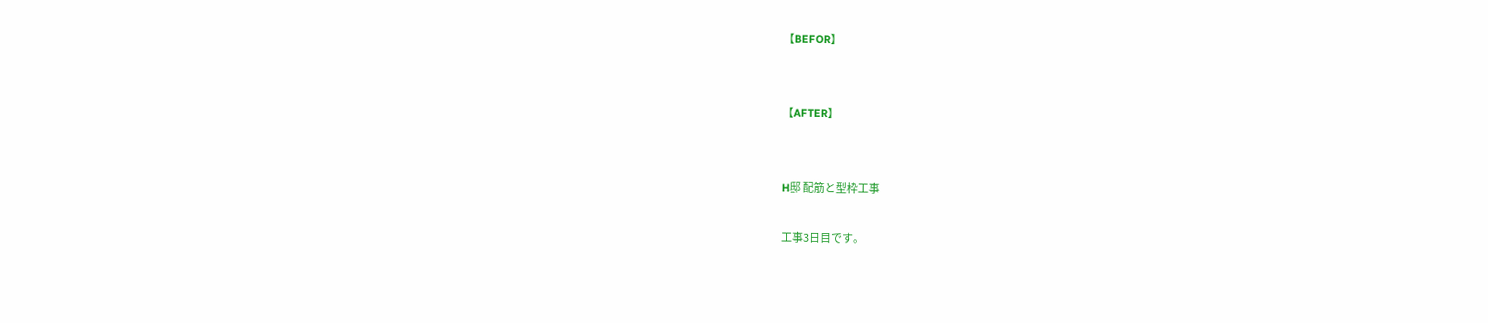【BEFOR】


【AFTER】


H邸 配筋と型枠工事

工事3日目です。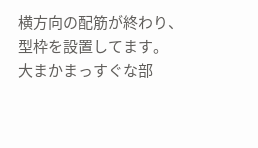横方向の配筋が終わり、型枠を設置してます。
大まかまっすぐな部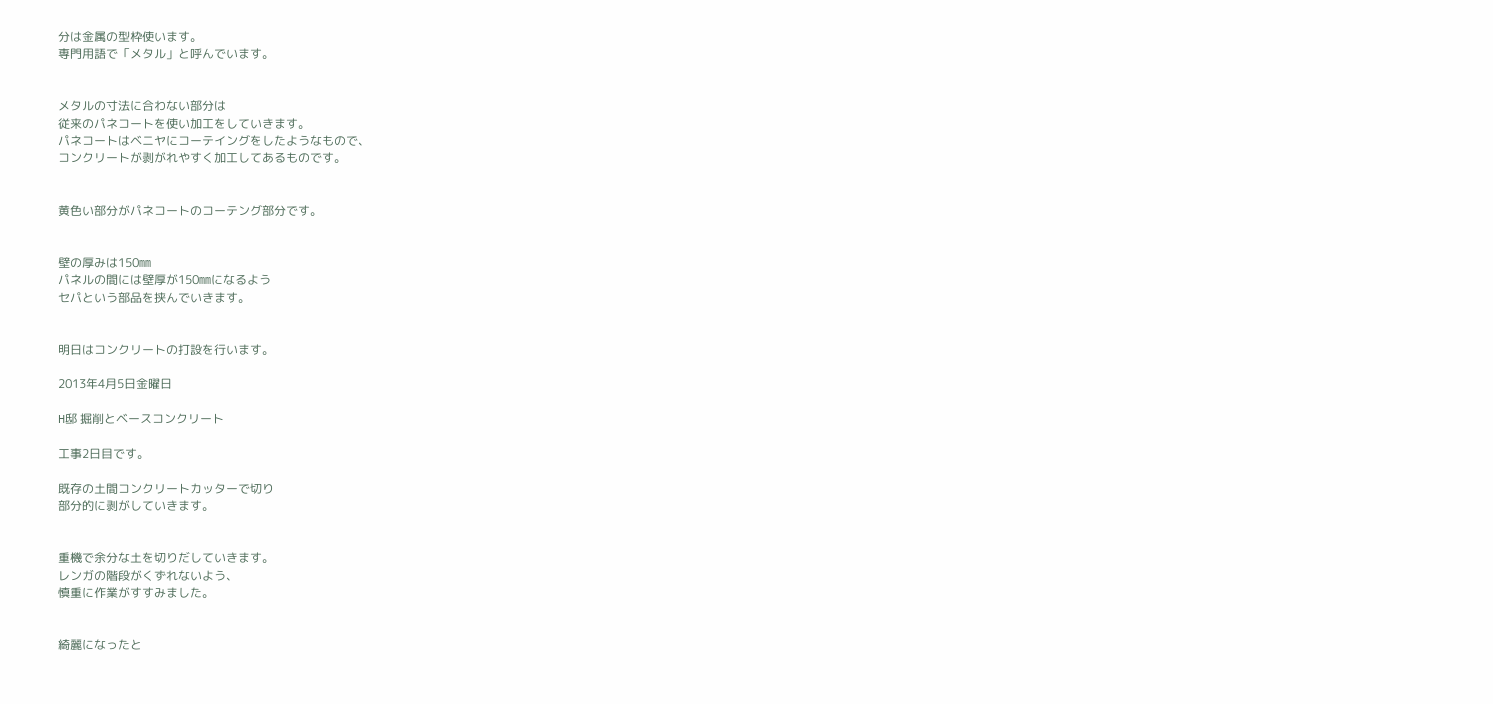分は金属の型枠使います。
専門用語で「メタル」と呼んでいます。


メタルの寸法に合わない部分は
従来のパネコートを使い加工をしていきます。
パネコートはベニヤにコーテイングをしたようなもので、
コンクリートが剥がれやすく加工してあるものです。


黄色い部分がパネコートのコーテング部分です。


壁の厚みは150㎜
パネルの間には壁厚が150㎜になるよう
セパという部品を挟んでいきます。


明日はコンクリートの打設を行います。

2013年4月5日金曜日

H邸 掘削とベースコンクリート

工事2日目です。

既存の土間コンクリートカッターで切り
部分的に剥がしていきます。


重機で余分な土を切りだしていきます。
レンガの階段がくずれないよう、
慎重に作業がすすみました。


綺麗になったと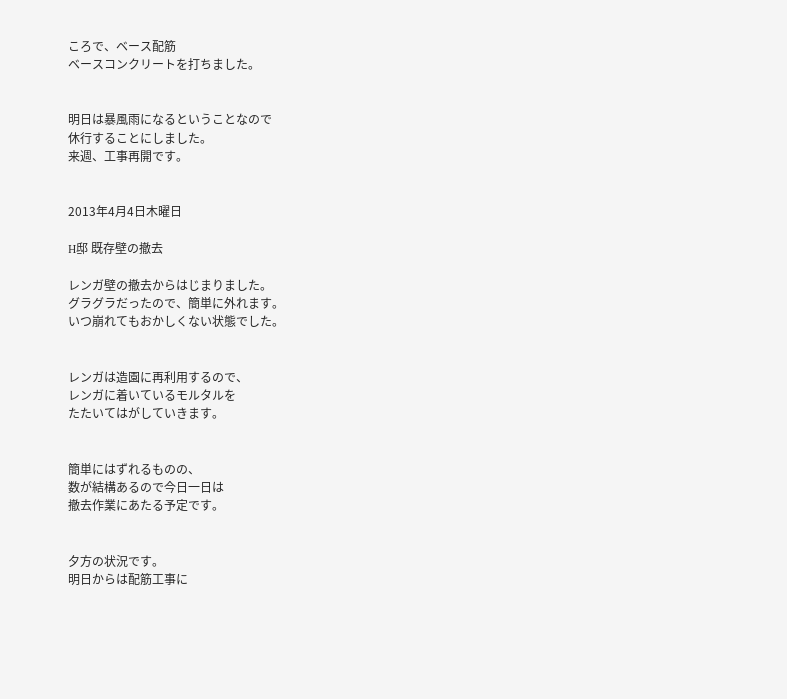ころで、ベース配筋
ベースコンクリートを打ちました。


明日は暴風雨になるということなので
休行することにしました。
来週、工事再開です。


2013年4月4日木曜日

H邸 既存壁の撤去

レンガ壁の撤去からはじまりました。
グラグラだったので、簡単に外れます。
いつ崩れてもおかしくない状態でした。


レンガは造園に再利用するので、
レンガに着いているモルタルを
たたいてはがしていきます。


簡単にはずれるものの、
数が結構あるので今日一日は
撤去作業にあたる予定です。


夕方の状況です。
明日からは配筋工事に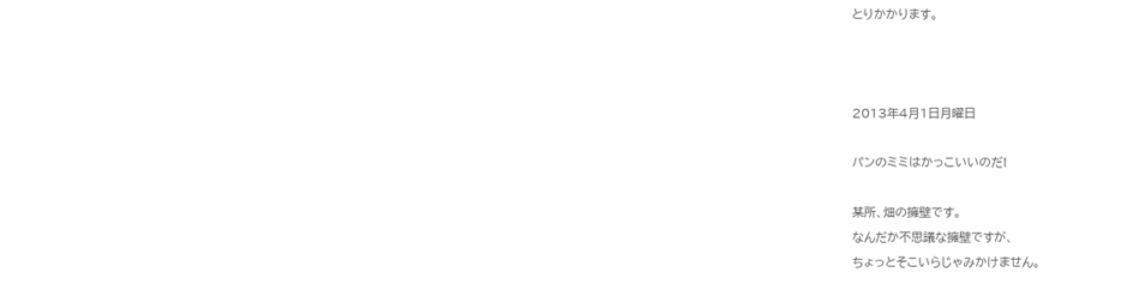とりかかります。



2013年4月1日月曜日

パンのミミはかっこいいのだ!

某所、畑の擁壁です。
なんだか不思議な擁壁ですが、
ちょっとそこいらじゃみかけません。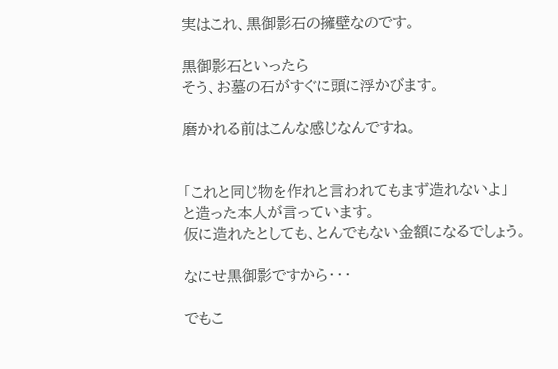実はこれ、黒御影石の擁壁なのです。

黒御影石といったら
そう、お墓の石がすぐに頭に浮かびます。

磨かれる前はこんな感じなんですね。


「これと同じ物を作れと言われてもまず造れないよ」
と造った本人が言っています。
仮に造れたとしても、とんでもない金額になるでしょう。

なにせ黒御影ですから・・・

でもこ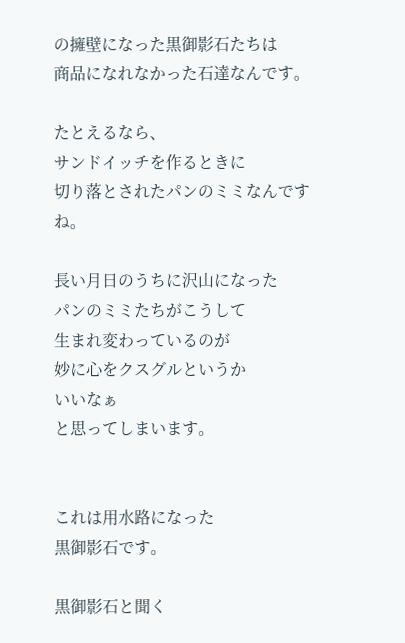の擁壁になった黒御影石たちは
商品になれなかった石達なんです。

たとえるなら、
サンドイッチを作るときに
切り落とされたパンのミミなんですね。

長い月日のうちに沢山になった
パンのミミたちがこうして
生まれ変わっているのが
妙に心をクスグルというか
いいなぁ
と思ってしまいます。


これは用水路になった
黒御影石です。

黒御影石と聞く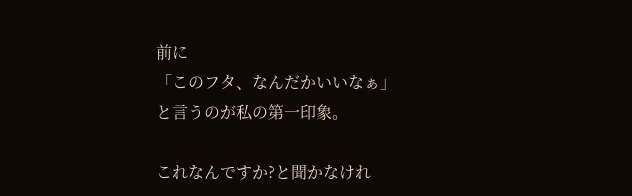前に
「このフタ、なんだかいいなぁ」
と言うのが私の第一印象。

これなんですか?と聞かなけれ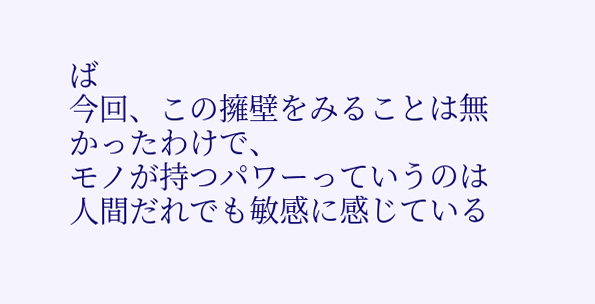ば
今回、この擁壁をみることは無かったわけで、
モノが持つパワーっていうのは
人間だれでも敏感に感じている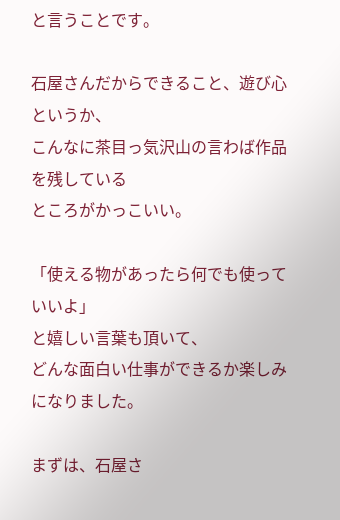と言うことです。

石屋さんだからできること、遊び心というか、
こんなに茶目っ気沢山の言わば作品を残している
ところがかっこいい。

「使える物があったら何でも使っていいよ」
と嬉しい言葉も頂いて、
どんな面白い仕事ができるか楽しみになりました。

まずは、石屋さ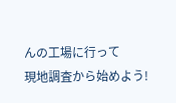んの工場に行って
現地調査から始めよう!